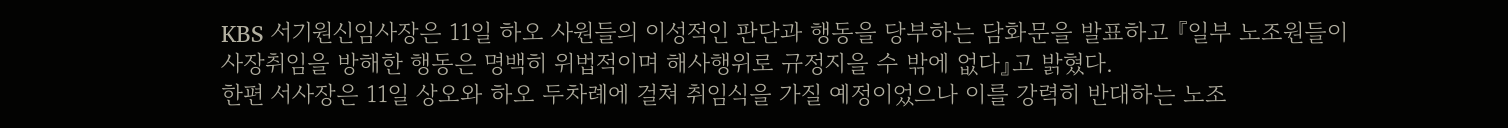KBS 서기원신임사장은 11일 하오 사원들의 이성적인 판단과 행동을 당부하는 담화문을 발표하고 『일부 노조원들이 사장취임을 방해한 행동은 명백히 위법적이며 해사행위로 규정지을 수 밖에 없다』고 밝혔다.
한편 서사장은 11일 상오와 하오 두차례에 걸쳐 취임식을 가질 예정이었으나 이를 강력히 반대하는 노조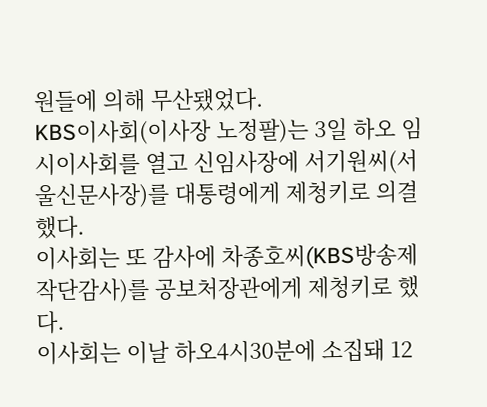원들에 의해 무산됐었다.
KBS이사회(이사장 노정팔)는 3일 하오 임시이사회를 열고 신임사장에 서기원씨(서울신문사장)를 대통령에게 제청키로 의결했다.
이사회는 또 감사에 차종호씨(KBS방송제작단감사)를 공보처장관에게 제청키로 했다.
이사회는 이날 하오4시30분에 소집돼 12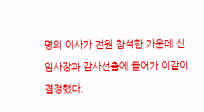명의 이사가 전원 참석한 가운데 신임사장과 감사선출에 들어가 이같이 결정했다.